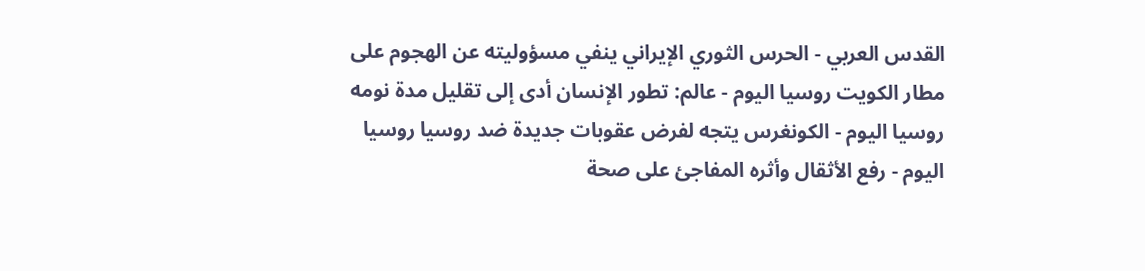القدس العربي - الحرس الثوري الإيراني ينفي مسؤوليته عن الهجوم على مطار الكويت روسيا اليوم - عالم: تطور الإنسان أدى إلى تقليل مدة نومه روسيا اليوم - الكونغرس يتجه لفرض عقوبات جديدة ضد روسيا روسيا اليوم - رفع الأثقال وأثره المفاجئ على صحة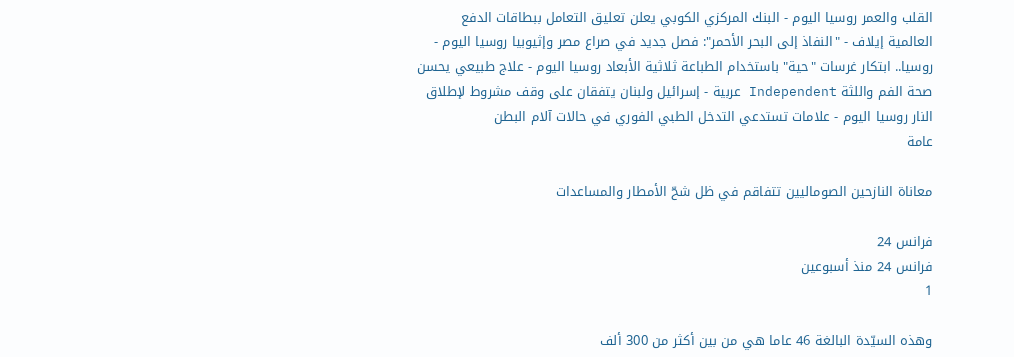القلب والعمر روسيا اليوم - البنك المركزي الكوبي يعلن تعليق التعامل ببطاقات الدفع العالمية إيلاف - "النفاذ إلى البحر الأحمر": فصل جديد في صراع مصر وإثيوبيا روسيا اليوم - روسيا.. ابتكار غرسات "حية" باستخدام الطباعة ثلاثية الأبعاد روسيا اليوم - علاج طبيعي يحسن صحة الفم واللثة Independent عربية - إسرائيل ولبنان يتفقان على وقف مشروط لإطلاق النار روسيا اليوم - علامات تستدعي التدخل الطبي الفوري في حالات آلام البطن
عامة

معاناة النازحين الصوماليين تتفاقم في ظل شحّ الأمطار والمساعدات

فرانس 24
فرانس 24 منذ أسبوعين
1

وهذه السيّدة البالغة 46 عاما هي من بين أكثر من 300 ألف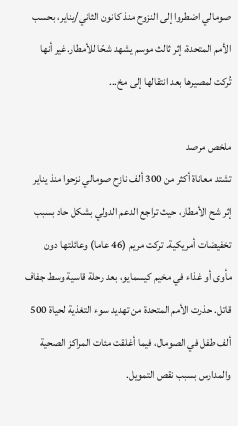صومالي اضطروا إلى النزوح منذ كانون الثاني/يناير، بحسب الأمم المتحدة، إثر ثالث موسم يشهد شحّا للأمطار.غير أنها تُركت لمصيرها بعد انتقالها إلى مخ...

ملخص مرصد
تشتد معاناة أكثر من 300 ألف نازح صومالي نزحوا منذ يناير إثر شح الأمطار، حيث تراجع الدعم الدولي بشكل حاد بسبب تخفيضات أمريكية. تركت مريم (46 عاما) وعائلتها دون مأوى أو غذاء في مخيم كيسمايو، بعد رحلة قاسية وسط جفاف قاتل. حذرت الأمم المتحدة من تهديد سوء التغذية لحياة 500 ألف طفل في الصومال، فيما أغلقت مئات المراكز الصحية والمدارس بسبب نقص التمويل.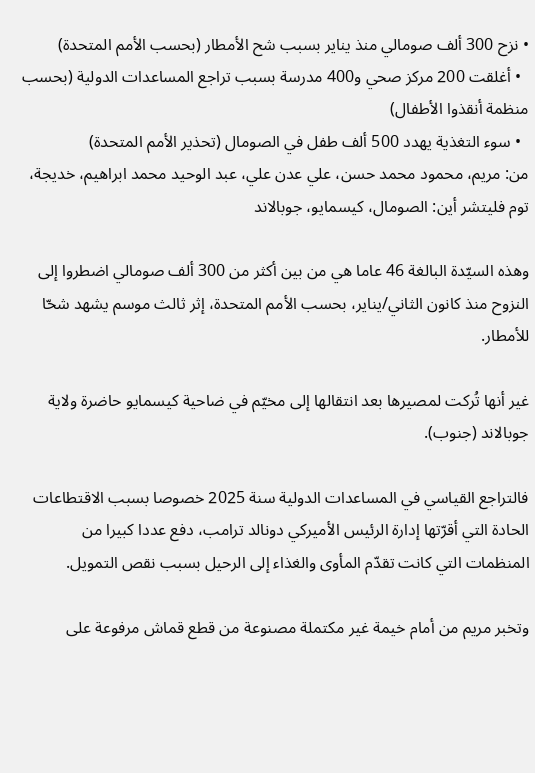• نزح 300 ألف صومالي منذ يناير بسبب شح الأمطار (بحسب الأمم المتحدة)
  • أغلقت 200 مركز صحي و400 مدرسة بسبب تراجع المساعدات الدولية (بحسب منظمة أنقذوا الأطفال)
  • سوء التغذية يهدد 500 ألف طفل في الصومال (تحذير الأمم المتحدة)
من: مريم، محمود محمد حسن، علي عدن علي، عبد الوحيد محمد ابراهيم، خديجة، توم فليتشر أين: الصومال، كيسمايو، جوبالاند

وهذه السيّدة البالغة 46 عاما هي من بين أكثر من 300 ألف صومالي اضطروا إلى النزوح منذ كانون الثاني/يناير، بحسب الأمم المتحدة، إثر ثالث موسم يشهد شحّا للأمطار.

غير أنها تُركت لمصيرها بعد انتقالها إلى مخيّم في ضاحية كيسمايو حاضرة ولاية جوبالاند (جنوب).

فالتراجع القياسي في المساعدات الدولية سنة 2025 خصوصا بسبب الاقتطاعات الحادة التي أقرّتها إدارة الرئيس الأميركي دونالد ترامب، دفع عددا كبيرا من المنظمات التي كانت تقدّم المأوى والغذاء إلى الرحيل بسبب نقص التمويل.

وتخبر مريم من أمام خيمة غير مكتملة مصنوعة من قطع قماش مرفوعة على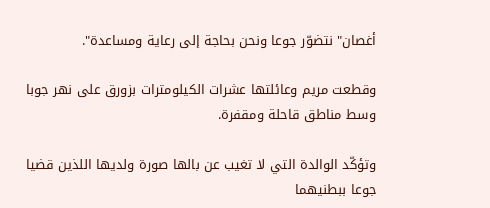أغصان" نتضوّر جوعا ونحن بحاجة إلى رعاية ومساعدة".

وقطعت مريم وعائلتها عشرات الكيلومترات بزورق على نهر جوبا وسط مناطق قاحلة ومقفرة.

وتؤكّد الوالدة التي لا تغيب عن بالها صورة ولديها اللذين قضيا جوعا ببطنيهما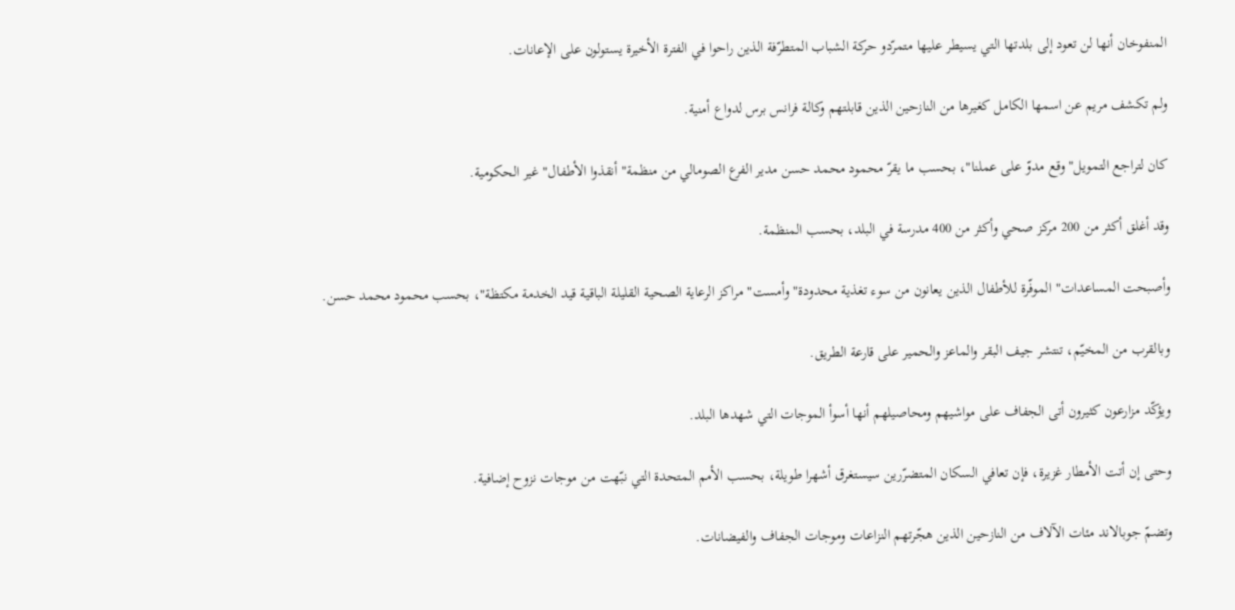المنفوخان أنها لن تعود إلى بلدتها التي يسيطر عليها متمرّدو حركة الشباب المتطرّفة الذين راحوا في الفترة الأخيرة يستولون على الإعانات.

ولم تكشف مريم عن اسمها الكامل كغيرها من النازحين الذين قابلتهم وكالة فرانس برس لدواع أمنية.

كان لتراجع التمويل" وقع مدوّ على عملنا"، بحسب ما يقرّ محمود محمد حسن مدير الفرع الصومالي من منظمة" أنقذوا الأطفال" غير الحكومية.

وقد أغلق أكثر من 200 مركز صحي وأكثر من 400 مدرسة في البلد، بحسب المنظمة.

وأصبحت المساعدات" الموفّرة للأطفال الذين يعانون من سوء تغذية محدودة" وأمست" مراكز الرعاية الصحية القليلة الباقية قيد الخدمة مكتظة"، بحسب محمود محمد حسن.

وبالقرب من المخيّم، تنتشر جيف البقر والماعز والحمير على قارعة الطريق.

ويؤكّد مزارعون كثيرون أتى الجفاف على مواشيهم ومحاصيلهم أنها أسوأ الموجات التي شهدها البلد.

وحتى إن أتت الأمطار غزيرة، فإن تعافي السكان المتضرّرين سيستغرق أشهرا طويلة، بحسب الأمم المتحدة التي نبّهت من موجات نزوح إضافية.

وتضمّ جوبالاند مئات الآلاف من النازحين الذين هجّرتهم النزاعات وموجات الجفاف والفيضانات.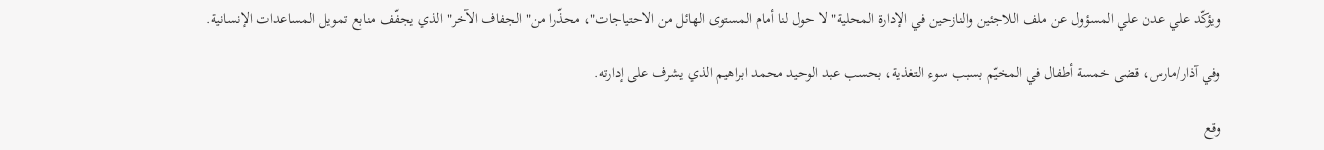ويؤكّد علي عدن علي المسؤول عن ملف اللاجئين والنازحين في الإدارة المحلية" لا حول لنا أمام المستوى الهائل من الاحتياجات"، محذّرا من" الجفاف الآخر" الذي يجفّف منابع تمويل المساعدات الإنسانية.

وفي آذار/مارس، قضى خمسة أطفال في المخيّم بسبب سوء التغذية، بحسب عبد الوحيد محمد ابراهيم الذي يشرف على إدارته.

وقع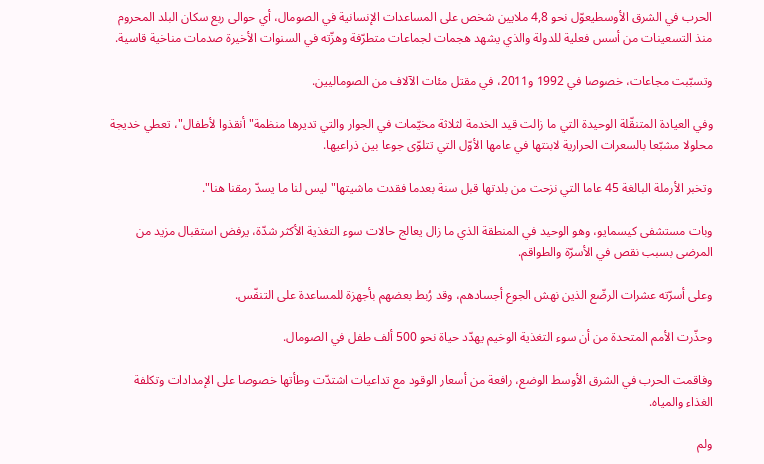الحرب في الشرق الأوسطيعوّل نحو 4,8 ملايين شخص على المساعدات الإنسانية في الصومال، أي حوالى ربع سكان البلد المحروم منذ التسعينات من أسس فعلية للدولة والذي يشهد هجمات لجماعات متطرّفة وهزّته في السنوات الأخيرة صدمات مناخية قاسية.

وتسبّبت مجاعات، خصوصا في 1992 و2011، في مقتل مئات الآلاف من الصوماليين.

وفي العيادة المتنقّلة الوحيدة التي ما زالت قيد الخدمة لثلاثة مخيّمات في الجوار والتي تديرها منظمة" أنقذوا لأطفال"، تعطي خديجة محلولا مشبّعا بالسعرات الحرارية لابنتها في عامها الأوّل التي تتلوّى جوعا بين ذراعيها.

وتخبر الأرملة البالغة 45 عاما التي نزحت من بلدتها قبل سنة بعدما فقدت ماشيتها" ليس لنا ما يسدّ رمقنا هنا".

وبات مستشفى كيسمايو، وهو الوحيد في المنطقة الذي ما زال يعالج حالات سوء التغذية الأكثر شدّة، يرفض استقبال مزيد من المرضى بسبب نقص في الأسرّة والطواقم.

وعلى أسرّته عشرات الرضّع الذين نهش الجوع أجسادهم، وقد رُبط بعضهم بأجهزة للمساعدة على التنفّس.

وحذّرت الأمم المتحدة من أن سوء التغذية الوخيم يهدّد حياة نحو 500 ألف طفل في الصومال.

وفاقمت الحرب في الشرق الأوسط الوضع، رافعة من أسعار الوقود مع تداعيات اشتدّت وطأتها خصوصا على الإمدادات وتكلفة الغذاء والمياه.

ولم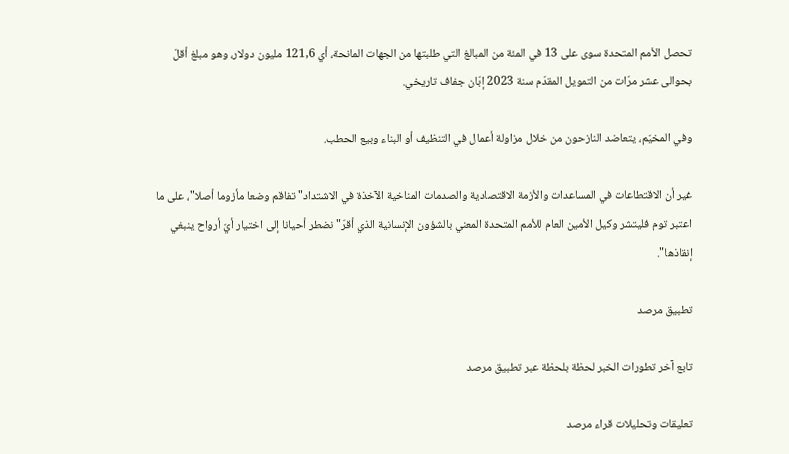تحصل الأمم المتحدة سوى على 13 في المئة من المبالغ التي طلبتها من الجهات المانحة، أي 121,6 مليون دولار، وهو مبلغ أقلّ بحوالى عشر مرّات من التمويل المقدّم سنة 2023 إبّان جفاف تاريخي.

وفي المخيّم، يتعاضد النازحون من خلال مزاولة أعمال في التنظيف أو البناء وبيع الحطب.

غير أن الاقتطاعات في المساعدات والأزمة الاقتصادية والصدمات المناخية الآخذة في الاشتداد" تفاقم وضعا مأزوما أصلا"، على ما اعتبر توم فليتشر وكيل الأمين العام للأمم المتحدة المعني بالشؤون الإنسانية الذي أقرّ" نضطر أحيانا إلى اختيار أيّ أرواح ينبغي إنقاذها".

تطبيق مرصد

تابع آخر تطورات الخبر لحظة بلحظة عبر تطبيق مرصد

تعليقات وتحليلات قراء مرصد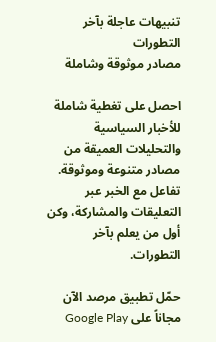تنبيهات عاجلة بآخر التطورات
مصادر موثوقة وشاملة

احصل على تغطية شاملة للأخبار السياسية والتحليلات العميقة من مصادر متنوعة وموثوقة. تفاعل مع الخبر عبر التعليقات والمشاركة، وكن أول من يعلم بآخر التطورات.

حمّل تطبيق مرصد الآن مجاناً على Google Play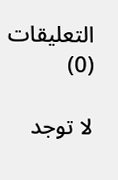التعليقات (0)

لا توجد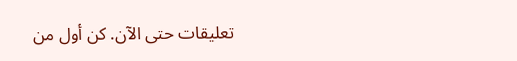تعليقات حتى الآن. كن أول من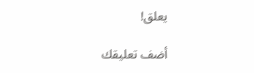يعلق!

أضف تعليقك